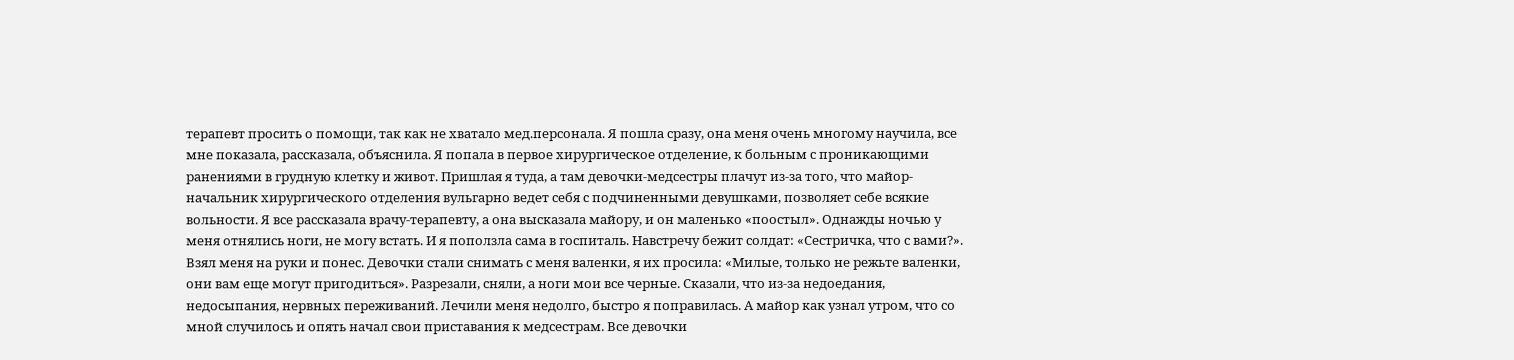терапевт просить о помощи, так как не хватало мед.персонала. Я пошла сразу, она меня очень многому научила, все мне показала, рассказала, объяснила. Я попала в первое хирургическое отделение, к больным с проникающими ранениями в грудную клетку и живот. Пришлая я туда, а там девочки-медсестры плачут из-за того, что майор-начальник хирургического отделения вульгарно ведет себя с подчиненными девушками, позволяет себе всякие вольности. Я все рассказала врачу-терапевту, а она высказала майору, и он маленько «поостыл». Однажды ночью у меня отнялись ноги, не могу встать. И я поползла сама в госпиталь. Навстречу бежит солдат: «Сестричка, что с вами?». Взял меня на руки и понес. Девочки стали снимать с меня валенки, я их просила: «Милые, только не режьте валенки, они вам еще могут пригодиться». Разрезали, сняли, а ноги мои все черные. Сказали, что из-за недоедания, недосыпания, нервных переживаний. Лечили меня недолго, быстро я поправилась. А майор как узнал утром, что со мной случилось и опять начал свои приставания к медсестрам. Все девочки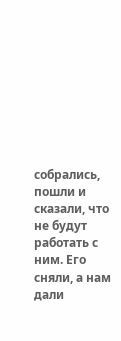собрались, пошли и сказали, что не будут работать с ним. Его сняли, а нам дали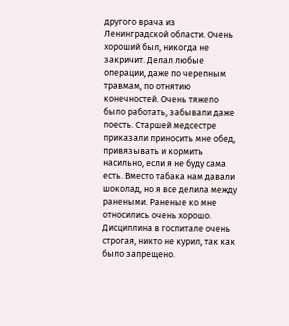другого врача из Ленинградской области. Очень хороший был, никогда не закричит. Делал любые операции, даже по черепным травмам, по отнятию конечностей. Очень тяжело было работать, забывали даже поесть. Старшей медсестре приказали приносить мне обед, привязывать и кормить насильно, если я не буду сама есть. Вместо табака нам давали шоколад, но я все делила между ранеными. Раненые ко мне относились очень хорошо. Дисциплина в госпитале очень строгая, никто не курил, так как было запрещено.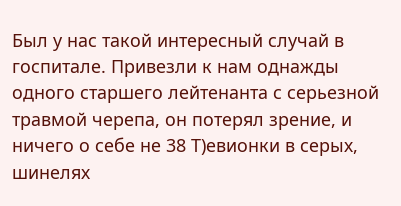Был у нас такой интересный случай в госпитале. Привезли к нам однажды одного старшего лейтенанта с серьезной травмой черепа, он потерял зрение, и ничего о себе не 38 Т)евионки в серых, шинелях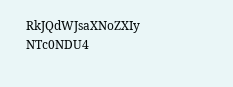RkJQdWJsaXNoZXIy NTc0NDU4